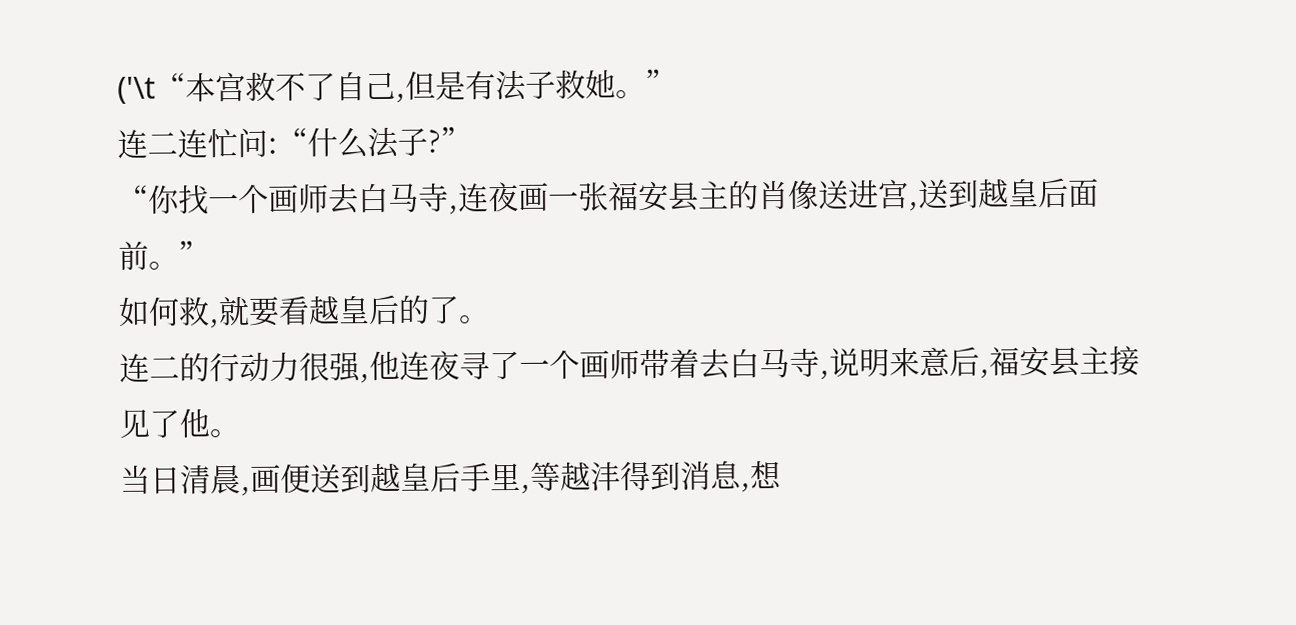('\t“本宫救不了自己,但是有法子救她。”
连二连忙问:“什么法子?”
“你找一个画师去白马寺,连夜画一张福安县主的肖像送进宫,送到越皇后面前。”
如何救,就要看越皇后的了。
连二的行动力很强,他连夜寻了一个画师带着去白马寺,说明来意后,福安县主接见了他。
当日清晨,画便送到越皇后手里,等越沣得到消息,想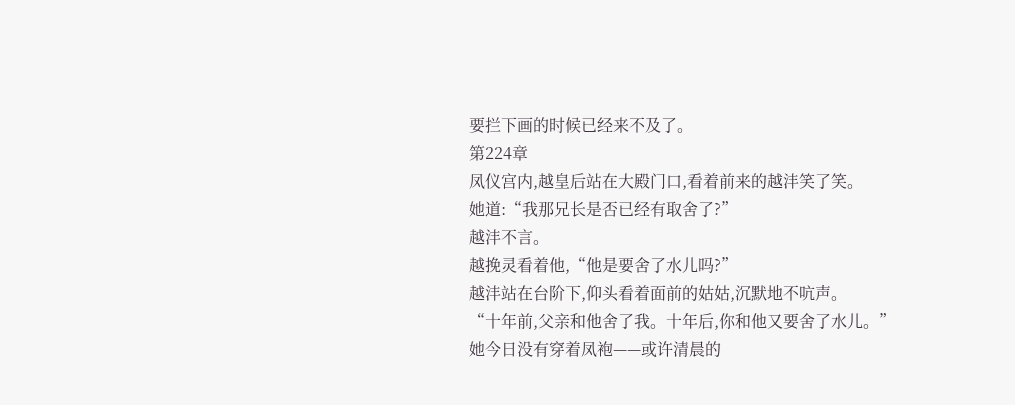要拦下画的时候已经来不及了。
第224章
凤仪宫内,越皇后站在大殿门口,看着前来的越沣笑了笑。
她道:“我那兄长是否已经有取舍了?”
越沣不言。
越挽灵看着他,“他是要舍了水儿吗?”
越沣站在台阶下,仰头看着面前的姑姑,沉默地不吭声。
“十年前,父亲和他舍了我。十年后,你和他又要舍了水儿。”
她今日没有穿着凤袍——或许清晨的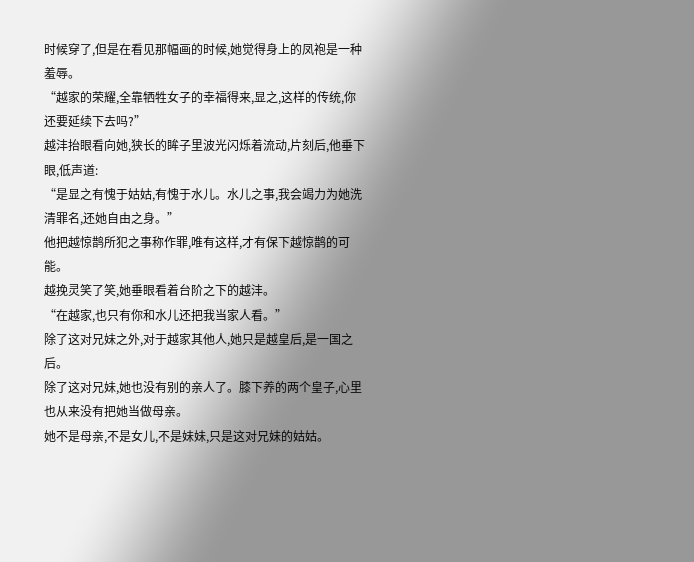时候穿了,但是在看见那幅画的时候,她觉得身上的凤袍是一种羞辱。
“越家的荣耀,全靠牺牲女子的幸福得来,显之,这样的传统,你还要延续下去吗?”
越沣抬眼看向她,狭长的眸子里波光闪烁着流动,片刻后,他垂下眼,低声道:
“是显之有愧于姑姑,有愧于水儿。水儿之事,我会竭力为她洗清罪名,还她自由之身。”
他把越惊鹊所犯之事称作罪,唯有这样,才有保下越惊鹊的可能。
越挽灵笑了笑,她垂眼看着台阶之下的越沣。
“在越家,也只有你和水儿还把我当家人看。”
除了这对兄妹之外,对于越家其他人,她只是越皇后,是一国之后。
除了这对兄妹,她也没有别的亲人了。膝下养的两个皇子,心里也从来没有把她当做母亲。
她不是母亲,不是女儿,不是妹妹,只是这对兄妹的姑姑。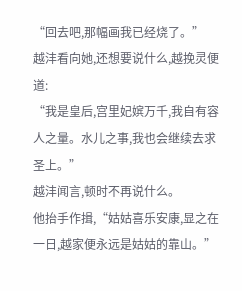“回去吧,那幅画我已经烧了。”
越沣看向她,还想要说什么,越挽灵便道:
“我是皇后,宫里妃嫔万千,我自有容人之量。水儿之事,我也会继续去求圣上。”
越沣闻言,顿时不再说什么。
他抬手作揖,“姑姑喜乐安康,显之在一日,越家便永远是姑姑的靠山。”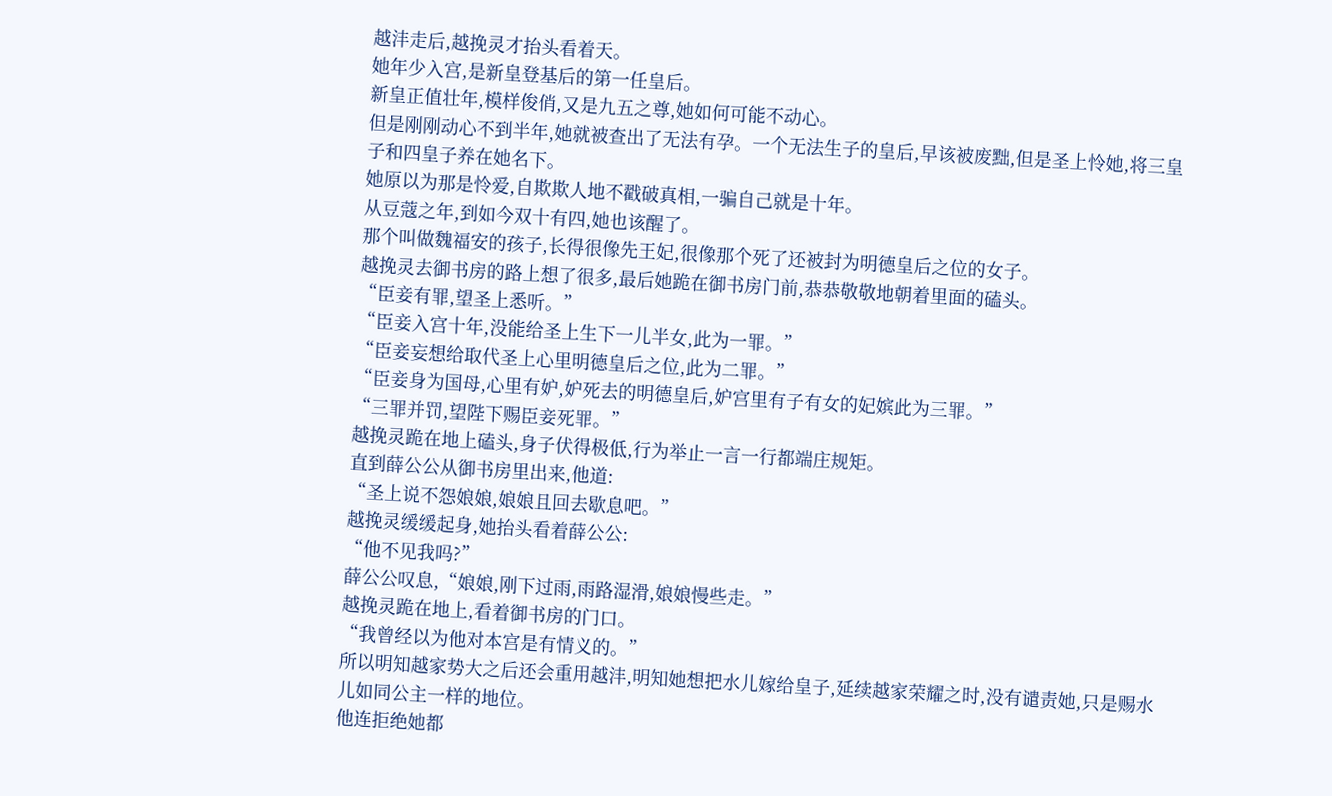越沣走后,越挽灵才抬头看着天。
她年少入宫,是新皇登基后的第一任皇后。
新皇正值壮年,模样俊俏,又是九五之尊,她如何可能不动心。
但是刚刚动心不到半年,她就被查出了无法有孕。一个无法生子的皇后,早该被废黜,但是圣上怜她,将三皇子和四皇子养在她名下。
她原以为那是怜爱,自欺欺人地不戳破真相,一骗自己就是十年。
从豆蔻之年,到如今双十有四,她也该醒了。
那个叫做魏福安的孩子,长得很像先王妃,很像那个死了还被封为明德皇后之位的女子。
越挽灵去御书房的路上想了很多,最后她跪在御书房门前,恭恭敬敬地朝着里面的磕头。
“臣妾有罪,望圣上悉听。”
“臣妾入宫十年,没能给圣上生下一儿半女,此为一罪。”
“臣妾妄想给取代圣上心里明德皇后之位,此为二罪。”
“臣妾身为国母,心里有妒,妒死去的明德皇后,妒宫里有子有女的妃嫔此为三罪。”
“三罪并罚,望陛下赐臣妾死罪。”
越挽灵跪在地上磕头,身子伏得极低,行为举止一言一行都端庄规矩。
直到薛公公从御书房里出来,他道:
“圣上说不怨娘娘,娘娘且回去歇息吧。”
越挽灵缓缓起身,她抬头看着薛公公:
“他不见我吗?”
薛公公叹息,“娘娘,刚下过雨,雨路湿滑,娘娘慢些走。”
越挽灵跪在地上,看着御书房的门口。
“我曾经以为他对本宫是有情义的。”
所以明知越家势大之后还会重用越沣,明知她想把水儿嫁给皇子,延续越家荣耀之时,没有谴责她,只是赐水儿如同公主一样的地位。
他连拒绝她都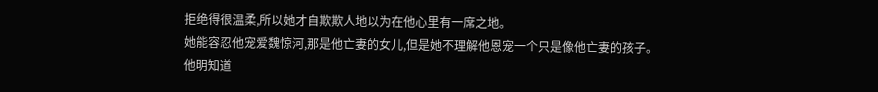拒绝得很温柔,所以她才自欺欺人地以为在他心里有一席之地。
她能容忍他宠爱魏惊河,那是他亡妻的女儿,但是她不理解他恩宠一个只是像他亡妻的孩子。
他明知道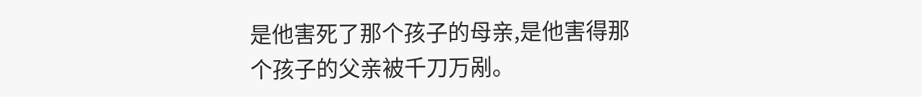是他害死了那个孩子的母亲,是他害得那个孩子的父亲被千刀万剐。